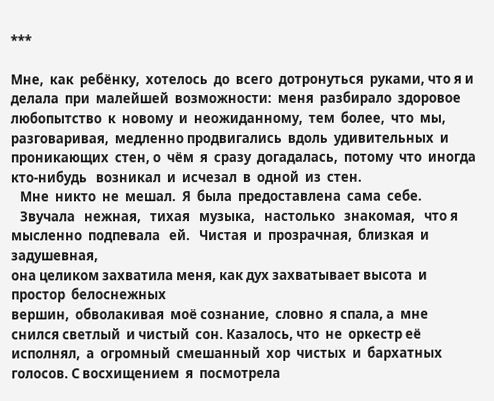***

Мне,  как  ребёнку,  хотелось  до  всего  дотронуться  руками, что я и  делала  при  малейшей  возможности:  меня  разбирало  здоровое  любопытство  к  новому  и  неожиданному,  тем  более,  что  мы,  разговаривая,  медленно продвигались  вдоль  удивительных  и  проникающих  стен, о  чём  я  сразу  догадалась,  потому  что  иногда  кто-нибудь   возникал  и  исчезал  в  одной  из  стен.
   Мне  никто  не  мешал.  Я  была  предоставлена  сама  себе.
   Звучала   нежная,   тихая   музыка,   настолько   знакомая,   что я   мысленно  подпевала   ей.   Чистая  и  прозрачная,  близкая  и задушевная,
она целиком захватила меня, как дух захватывает высота  и  простор  белоснежных
вершин,  обволакивая  моё сознание,  словно  я спала, а  мне  снился светлый  и чистый  сон. Казалось, что  не  оркестр её  исполнял,  а  огромный  смешанный  хор  чистых  и  бархатных  голосов. С восхищением  я  посмотрела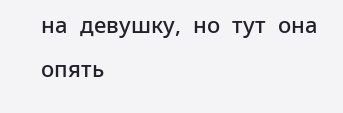на  девушку,  но  тут  она  опять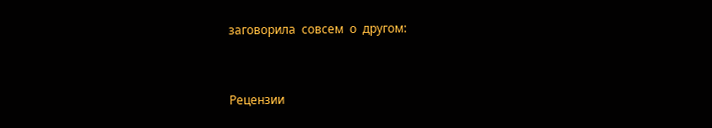заговорила  совсем  о  другом:


Рецензии